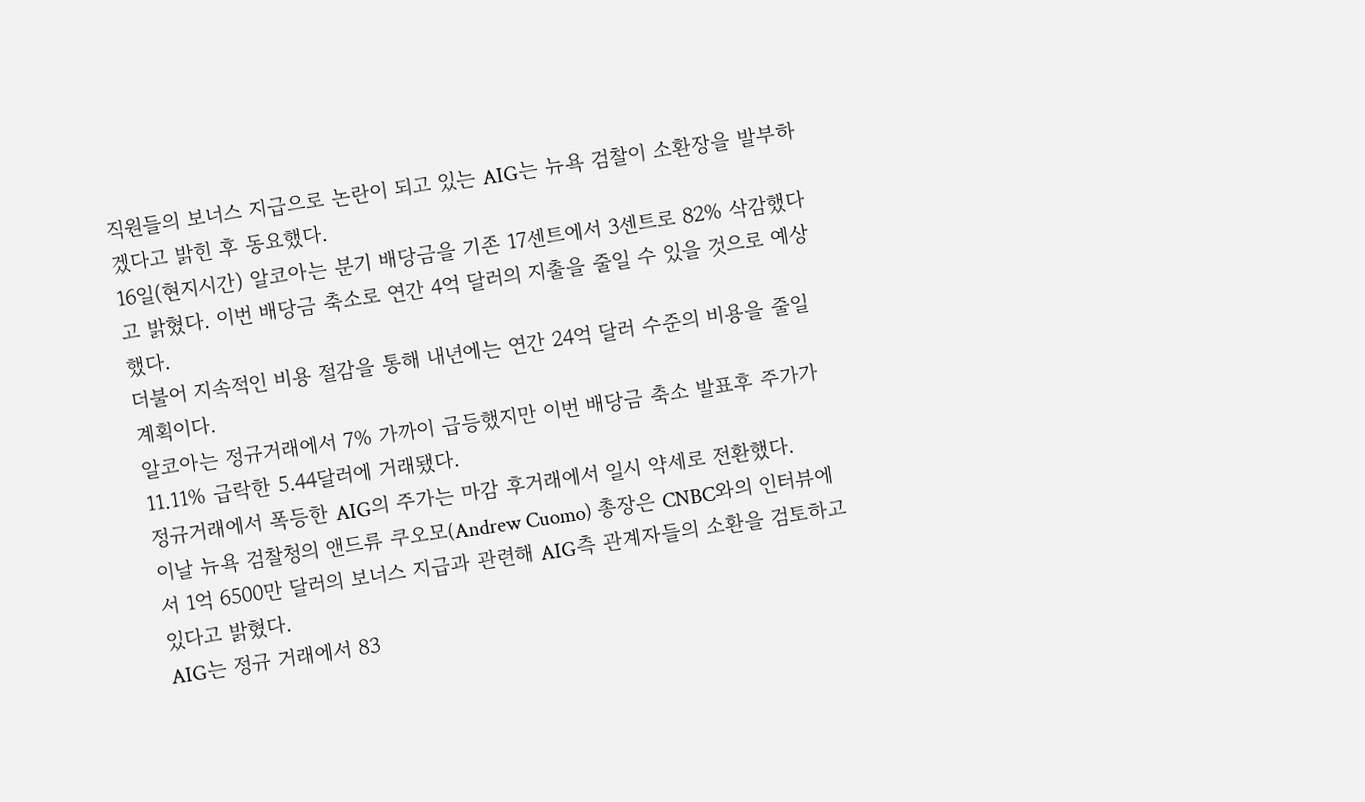직원들의 보너스 지급으로 논란이 되고 있는 AIG는 뉴욕 검찰이 소환장을 발부하겠다고 밝힌 후 동요했다.
16일(현지시간) 알코아는 분기 배당금을 기존 17센트에서 3센트로 82% 삭감했다고 밝혔다. 이번 배당금 축소로 연간 4억 달러의 지출을 줄일 수 있을 것으로 예상했다.
더불어 지속적인 비용 절감을 통해 내년에는 연간 24억 달러 수준의 비용을 줄일 계획이다.
알코아는 정규거래에서 7% 가까이 급등했지만 이번 배당금 축소 발표후 주가가 11.11% 급락한 5.44달러에 거래됐다.
정규거래에서 폭등한 AIG의 주가는 마감 후거래에서 일시 약세로 전환했다.
이날 뉴욕 검찰청의 앤드류 쿠오모(Andrew Cuomo) 총장은 CNBC와의 인터뷰에서 1억 6500만 달러의 보너스 지급과 관련해 AIG측 관계자들의 소환을 검토하고 있다고 밝혔다.
AIG는 정규 거래에서 83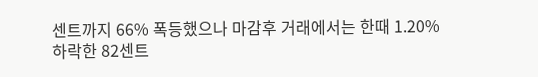센트까지 66% 폭등했으나 마감후 거래에서는 한때 1.20% 하락한 82센트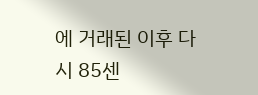에 거래된 이후 다시 85센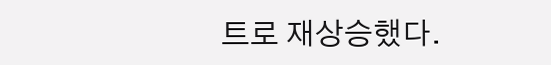트로 재상승했다.